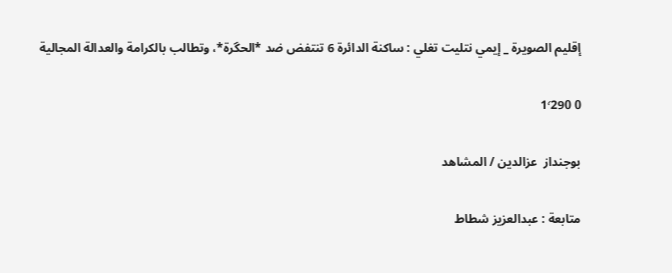إقليم الصويرة _ إيمي نتليت تغلي : ساكنة الدائرة 6 تنتفض ضد *الحگرة*، وتطالب بالكرامة والعدالة المجالية

0 1٬290

بوجنداز  عزالدين / المشاهد

متابعة : عبدالعزيز شطاط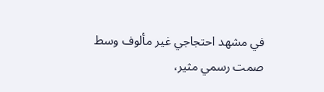في مشهد احتجاجي غير مألوف وسط صمت رسمي مثير،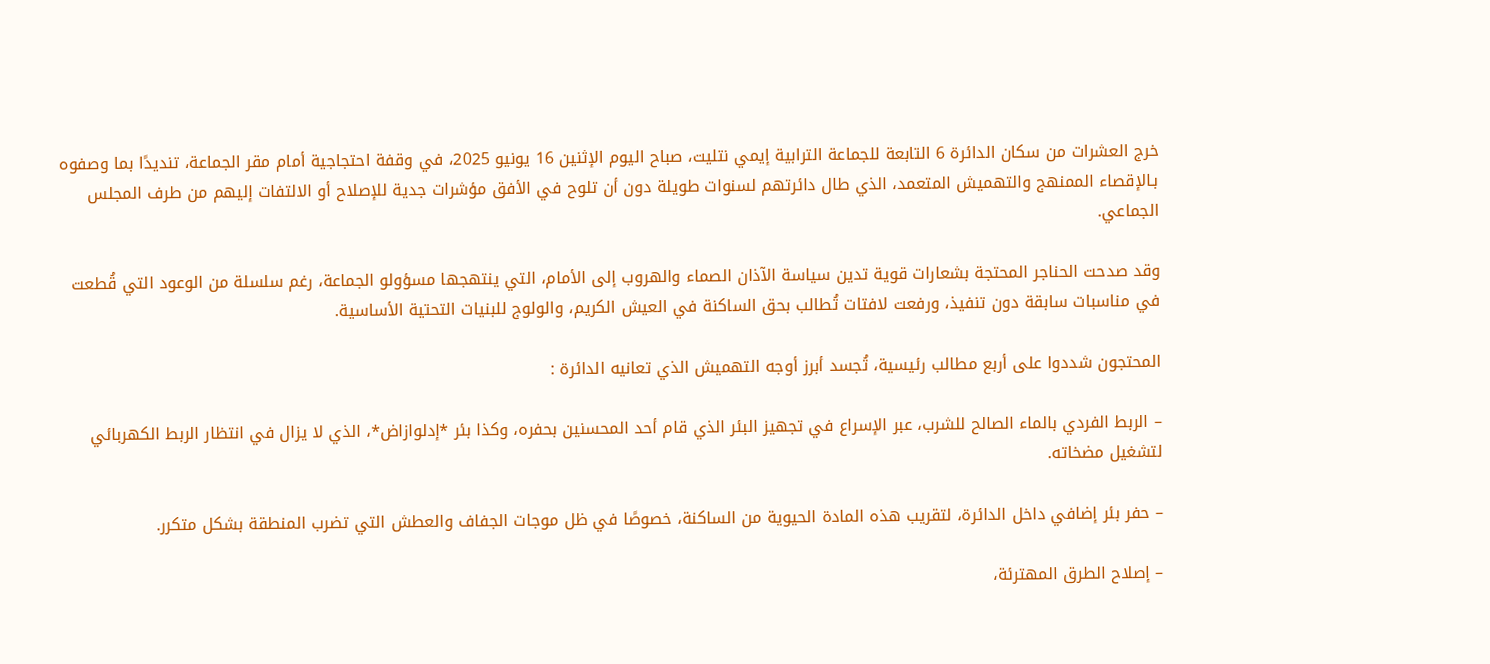خرج العشرات من سكان الدائرة 6 التابعة للجماعة الترابية إيمي نتليت، صباح اليوم الإثنين 16 يونيو 2025، في وقفة احتجاجية أمام مقر الجماعة، تنديدًا بما وصفوه بـالإقصاء الممنهج والتهميش المتعمد، الذي طال دائرتهم لسنوات طويلة دون أن تلوح في الأفق مؤشرات جدية للإصلاح أو الالتفات إليهم من طرف المجلس الجماعي.

وقد صدحت الحناجر المحتجة بشعارات قوية تدين سياسة الآذان الصماء والهروب إلى الأمام، التي ينتهجها مسؤولو الجماعة، رغم سلسلة من الوعود التي قُطعت في مناسبات سابقة دون تنفيذ، ورفعت لافتات تُطالب بحق الساكنة في العيش الكريم، والولوج للبنيات التحتية الأساسية.

المحتجون شددوا على أربع مطالب رئيسية، تُجسد أبرز أوجه التهميش الذي تعانيه الدائرة :

– الربط الفردي بالماء الصالح للشرب، عبر الإسراع في تجهيز البئر الذي قام أحد المحسنين بحفره، وكذا بئر *إدلوازاض*، الذي لا يزال في انتظار الربط الكهربائي لتشغيل مضخاته.

– حفر بئر إضافي داخل الدائرة، لتقريب هذه المادة الحيوية من الساكنة، خصوصًا في ظل موجات الجفاف والعطش التي تضرب المنطقة بشكل متكرر.

– إصلاح الطرق المهترئة،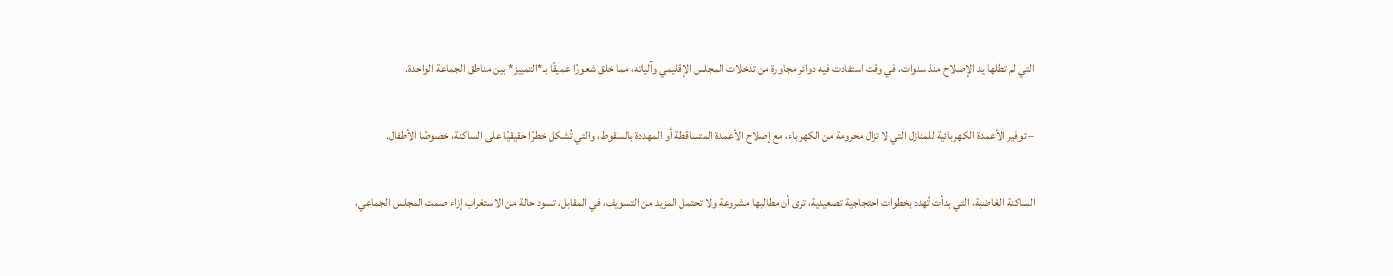التي لم تطلها يد الإصلاح منذ سنوات، في وقت استفادت فيه دوائر مجاورة من تدخلات المجلس الإقليمي وآلياته، مما خلق شعورًا عميقًا بـ*التمييز* بين مناطق الجماعة الواحدة.

– توفير الأعمدة الكهربائية للمنازل التي لا تزال محرومة من الكهرباء، مع إصلاح الأعمدة المتساقطة أو المهددة بالسقوط، والتي تُشكل خطرًا حقيقيًا على الساكنة، خصوصًا الأطفال.

الساكنة الغاضبة، التي بدأت تُهدد بخطوات احتجاجية تصعيدية، ترى أن مطالبها مشروعة ولا تحتمل المزيد من التسويف، في المقابل، تسود حالة من الاستغراب إزاء صمت المجلس الجماعي،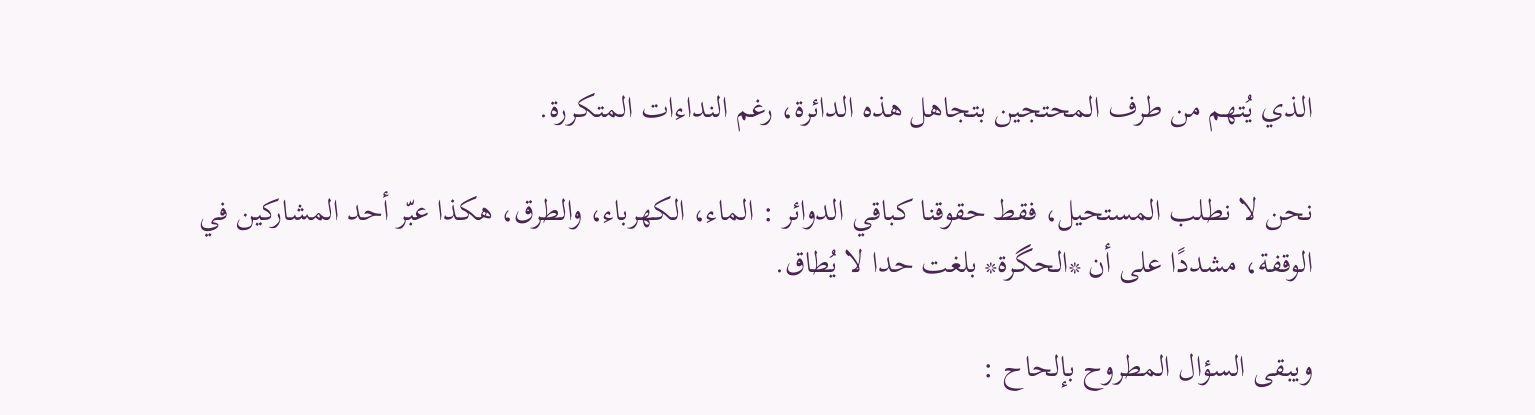الذي يُتهم من طرف المحتجين بتجاهل هذه الدائرة، رغم النداءات المتكررة.

نحن لا نطلب المستحيل، فقط حقوقنا كباقي الدوائر : الماء، الكهرباء، والطرق، هكذا عبّر أحد المشاركين في الوقفة، مشددًا على أن *الحگرة* بلغت حدا لا يُطاق.

ويبقى السؤال المطروح بإلحاح :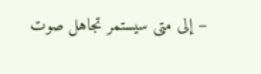– إلى متى سيستمر تجاهل صوت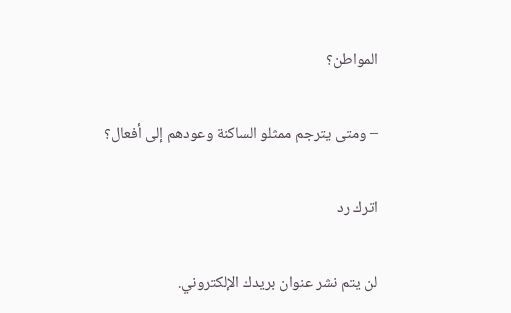المواطن؟

– ومتى يترجم ممثلو الساكنة وعودهم إلى أفعال؟

اترك رد

لن يتم نشر عنوان بريدك الإلكتروني.